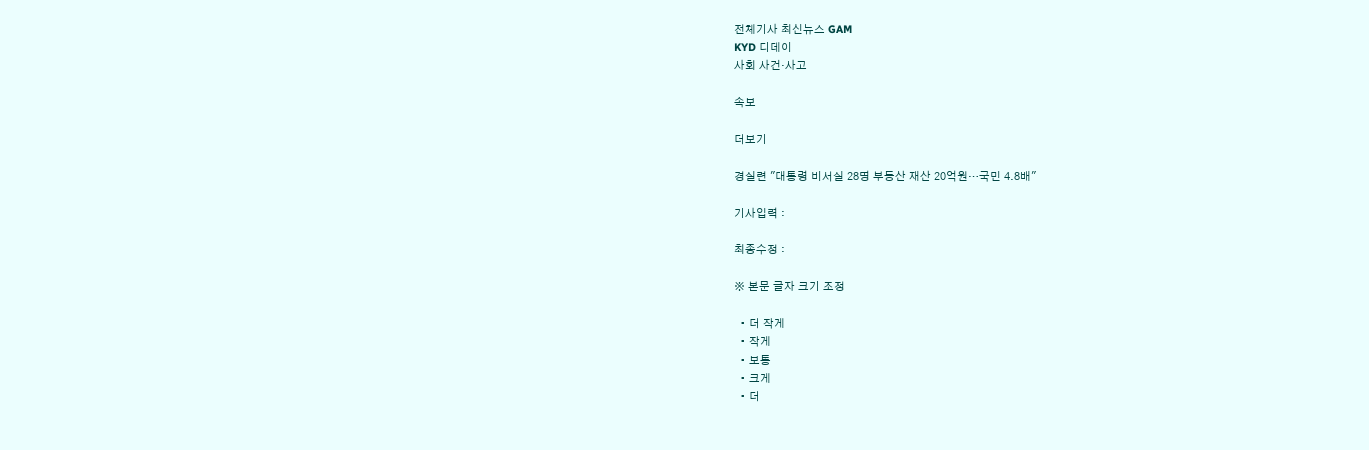전체기사 최신뉴스 GAM
KYD 디데이
사회 사건·사고

속보

더보기

경실련 "대통령 비서실 28명 부동산 재산 20억원…국민 4.8배"

기사입력 :

최종수정 :

※ 본문 글자 크기 조정

  • 더 작게
  • 작게
  • 보통
  • 크게
  • 더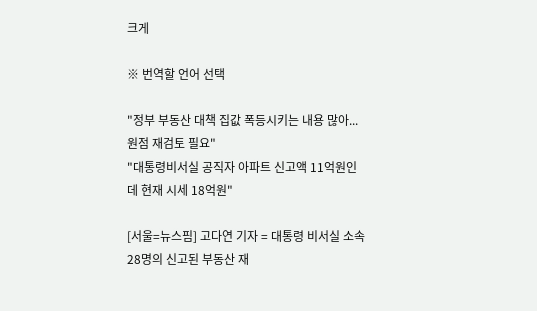크게

※ 번역할 언어 선택

"정부 부동산 대책 집값 폭등시키는 내용 많아...원점 재검토 필요"
"대통령비서실 공직자 아파트 신고액 11억원인데 현재 시세 18억원"

[서울=뉴스핌] 고다연 기자 = 대통령 비서실 소속 28명의 신고된 부동산 재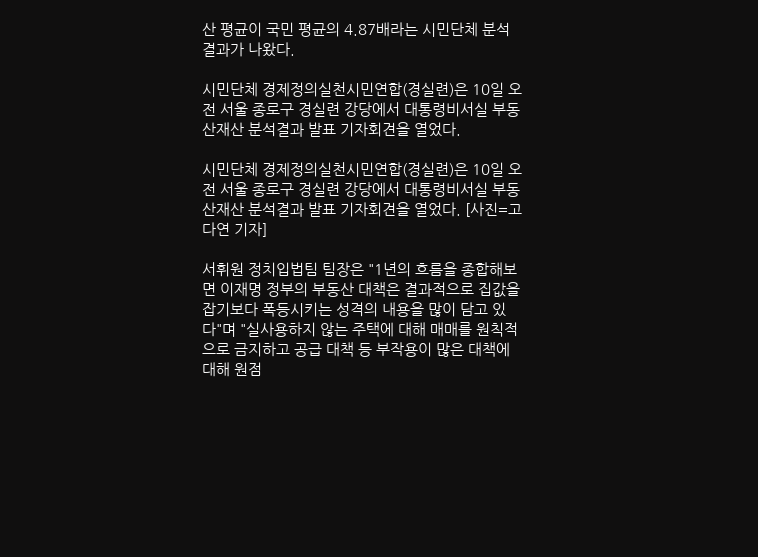산 평균이 국민 평균의 4.87배라는 시민단체 분석 결과가 나왔다.

시민단체 경제정의실천시민연합(경실련)은 10일 오전 서울 종로구 경실련 강당에서 대통령비서실 부동산재산 분석결과 발표 기자회견을 열었다.

시민단체 경제정의실천시민연합(경실련)은 10일 오전 서울 종로구 경실련 강당에서 대통령비서실 부동산재산 분석결과 발표 기자회견을 열었다. [사진=고다연 기자]

서휘원 정치입법팀 팀장은 "1년의 흐름을 종합해보면 이재명 정부의 부동산 대책은 결과적으로 집값을 잡기보다 폭등시키는 성격의 내용을 많이 담고 있다"며 "실사용하지 않는 주택에 대해 매매를 원칙적으로 금지하고 공급 대책 등 부작용이 많은 대책에 대해 원점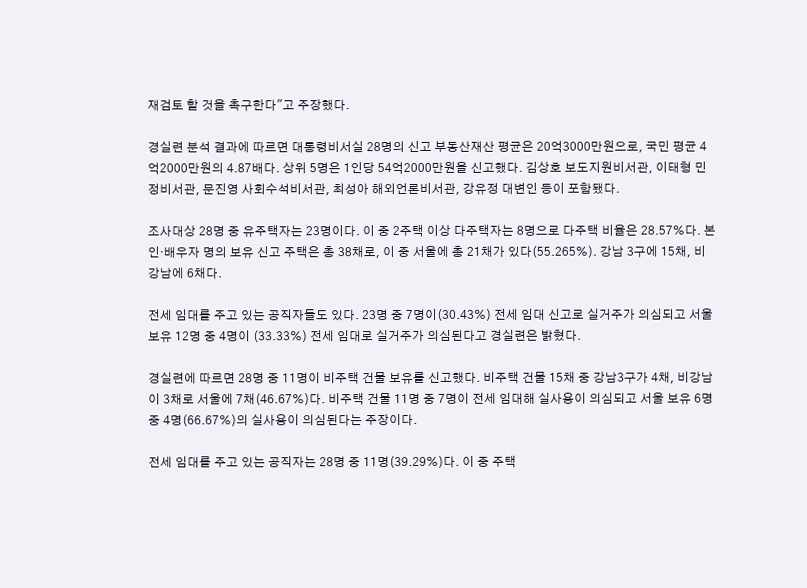재검토 할 것을 촉구한다"고 주장했다.

경실련 분석 결과에 따르면 대통령비서실 28명의 신고 부동산재산 평균은 20억3000만원으로, 국민 평균 4억2000만원의 4.87배다. 상위 5명은 1인당 54억2000만원을 신고했다. 김상호 보도지원비서관, 이태형 민정비서관, 문진영 사회수석비서관, 최성아 해외언론비서관, 강유정 대변인 등이 포함됐다.

조사대상 28명 중 유주택자는 23명이다. 이 중 2주택 이상 다주택자는 8명으로 다주택 비율은 28.57%다. 본인·배우자 명의 보유 신고 주택은 총 38채로, 이 중 서울에 총 21채가 있다(55.265%). 강남 3구에 15채, 비강남에 6채다.

전세 임대를 주고 있는 공직자들도 있다. 23명 중 7명이(30.43%) 전세 임대 신고로 실거주가 의심되고 서울 보유 12명 중 4명이 (33.33%) 전세 임대로 실거주가 의심된다고 경실련은 밝혔다.

경실련에 따르면 28명 중 11명이 비주택 건물 보유를 신고했다. 비주택 건물 15채 중 강남3구가 4채, 비강남이 3채로 서울에 7채(46.67%)다. 비주택 건물 11명 중 7명이 전세 임대해 실사용이 의심되고 서울 보유 6명 중 4명(66.67%)의 실사용이 의심된다는 주장이다.

전세 임대를 주고 있는 공직자는 28명 중 11명(39.29%)다. 이 중 주택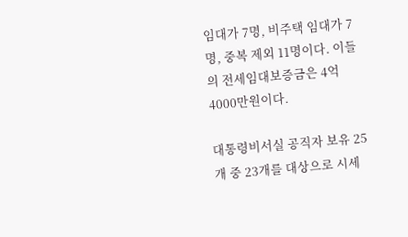임대가 7명, 비주택 임대가 7명, 중복 제외 11명이다. 이들의 전세임대보증금은 4억4000만원이다.

대통령비서실 공직자 보유 25개 중 23개를 대상으로 시세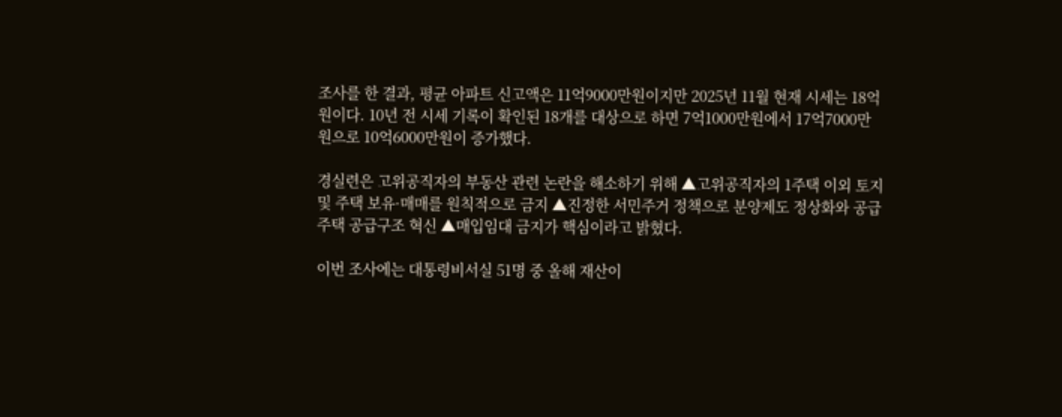조사를 한 결과, 평균 아파트 신고액은 11억9000만원이지만 2025년 11월 현재 시세는 18억원이다. 10년 전 시세 기록이 확인된 18개를 대상으로 하면 7억1000만원에서 17억7000만원으로 10억6000만원이 증가했다.

경실련은 고위공직자의 부동산 관련 논란을 해소하기 위해 ▲고위공직자의 1주택 이외 토지 및 주택 보유·매매를 원칙적으로 금지 ▲진정한 서민주거 정책으로 분양제도 정상화와 공급주택 공급구조 혁신 ▲매입임대 금지가 핵심이라고 밝혔다.

이번 조사에는 대통령비서실 51명 중 올해 재산이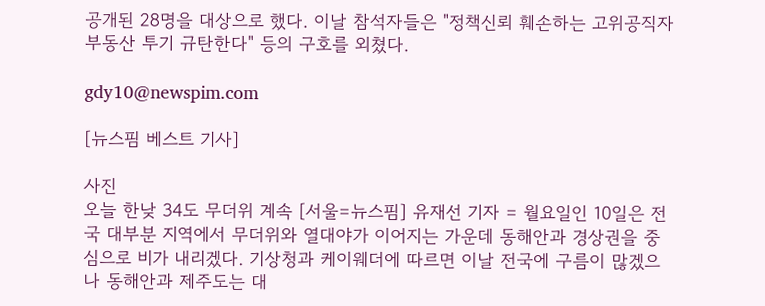공개된 28명을 대상으로 했다. 이날 참석자들은 "정책신뢰 훼손하는 고위공직자 부동산 투기 규탄한다" 등의 구호를 외쳤다.

gdy10@newspim.com

[뉴스핌 베스트 기사]

사진
오늘 한낮 34도 무더위 계속 [서울=뉴스핌] 유재선 기자 = 월요일인 10일은 전국 대부분 지역에서 무더위와 열대야가 이어지는 가운데 동해안과 경상권을 중심으로 비가 내리겠다. 기상청과 케이웨더에 따르면 이날 전국에 구름이 많겠으나 동해안과 제주도는 대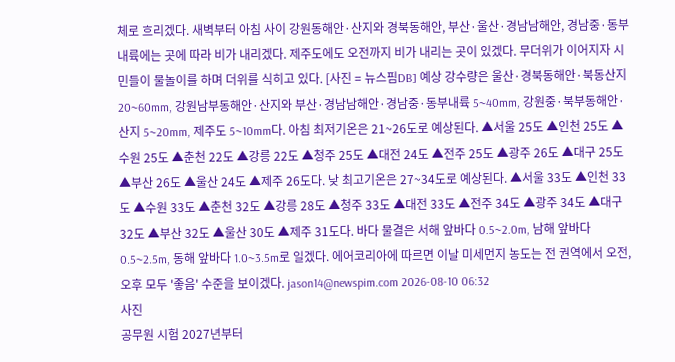체로 흐리겠다. 새벽부터 아침 사이 강원동해안·산지와 경북동해안, 부산·울산·경남남해안, 경남중·동부내륙에는 곳에 따라 비가 내리겠다. 제주도에도 오전까지 비가 내리는 곳이 있겠다. 무더위가 이어지자 시민들이 물놀이를 하며 더위를 식히고 있다. [사진 = 뉴스핌DB] 예상 강수량은 울산·경북동해안·북동산지 20~60mm, 강원남부동해안·산지와 부산·경남남해안·경남중·동부내륙 5~40mm, 강원중·북부동해안·산지 5~20mm, 제주도 5~10mm다. 아침 최저기온은 21~26도로 예상된다. ▲서울 25도 ▲인천 25도 ▲수원 25도 ▲춘천 22도 ▲강릉 22도 ▲청주 25도 ▲대전 24도 ▲전주 25도 ▲광주 26도 ▲대구 25도 ▲부산 26도 ▲울산 24도 ▲제주 26도다. 낮 최고기온은 27~34도로 예상된다. ▲서울 33도 ▲인천 33도 ▲수원 33도 ▲춘천 32도 ▲강릉 28도 ▲청주 33도 ▲대전 33도 ▲전주 34도 ▲광주 34도 ▲대구 32도 ▲부산 32도 ▲울산 30도 ▲제주 31도다. 바다 물결은 서해 앞바다 0.5~2.0m, 남해 앞바다 0.5~2.5m, 동해 앞바다 1.0~3.5m로 일겠다. 에어코리아에 따르면 이날 미세먼지 농도는 전 권역에서 오전, 오후 모두 '좋음' 수준을 보이겠다. jason14@newspim.com 2026-08-10 06:32
사진
공무원 시험 2027년부터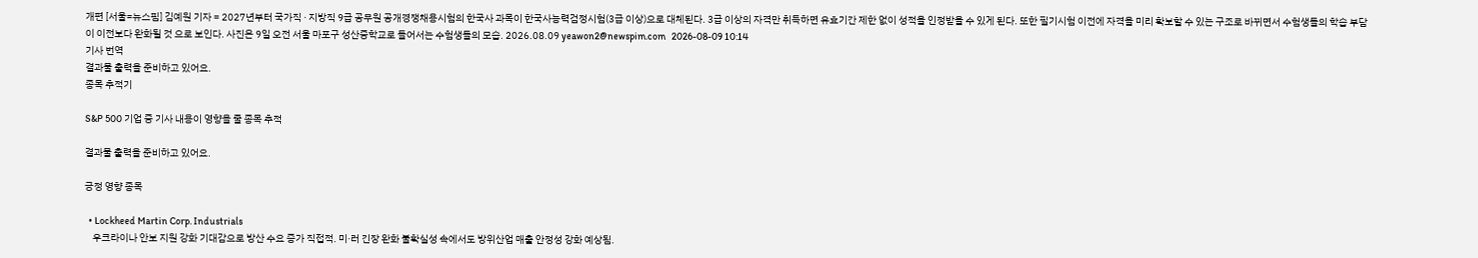개편 [서울=뉴스핌] 김예원 기자 = 2027년부터 국가직 · 지방직 9급 공무원 공개경쟁채용시험의 한국사 과목이 한국사능력검정시험(3급 이상)으로 대체된다. 3급 이상의 자격만 취득하면 유효기간 제한 없이 성적을 인정받을 수 있게 된다. 또한 필기시험 이전에 자격을 미리 확보할 수 있는 구조로 바뀌면서 수험생들의 학습 부담이 이전보다 완화될 것 으로 보인다. 사진은 9일 오전 서울 마포구 성산중학교로 들어서는 수험생들의 모습. 2026.08.09 yeawon2@newspim.com   2026-08-09 10:14
기사 번역
결과물 출력을 준비하고 있어요.
종목 추적기

S&P 500 기업 중 기사 내용이 영향을 줄 종목 추적

결과물 출력을 준비하고 있어요.

긍정 영향 종목

  • Lockheed Martin Corp. Industrials
    우크라이나 안보 지원 강화 기대감으로 방산 수요 증가 직접적. 미·러 긴장 완화 불확실성 속에서도 방위산업 매출 안정성 강화 예상됨.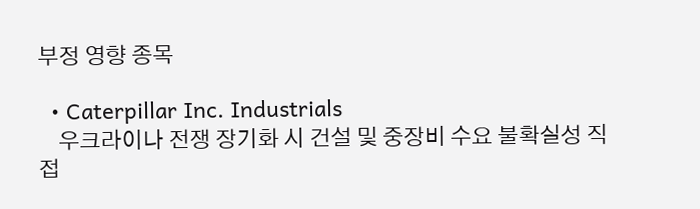부정 영향 종목

  • Caterpillar Inc. Industrials
    우크라이나 전쟁 장기화 시 건설 및 중장비 수요 불확실성 직접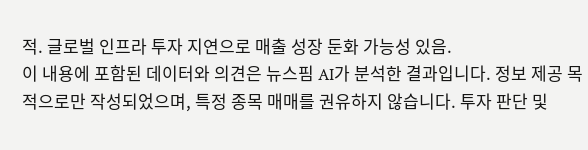적. 글로벌 인프라 투자 지연으로 매출 성장 둔화 가능성 있음.
이 내용에 포함된 데이터와 의견은 뉴스핌 AI가 분석한 결과입니다. 정보 제공 목적으로만 작성되었으며, 특정 종목 매매를 권유하지 않습니다. 투자 판단 및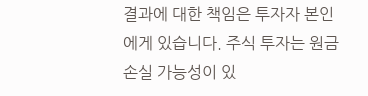결과에 대한 책임은 투자자 본인에게 있습니다. 주식 투자는 원금 손실 가능성이 있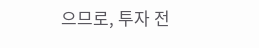으므로, 투자 전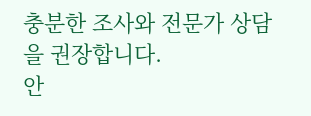충분한 조사와 전문가 상담을 권장합니다.
안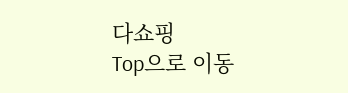다쇼핑
Top으로 이동